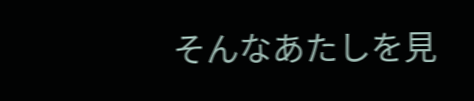そんなあたしを見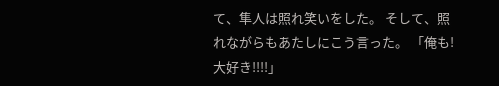て、隼人は照れ笑いをした。 そして、照れながらもあたしにこう言った。 「俺も!大好き!!!!」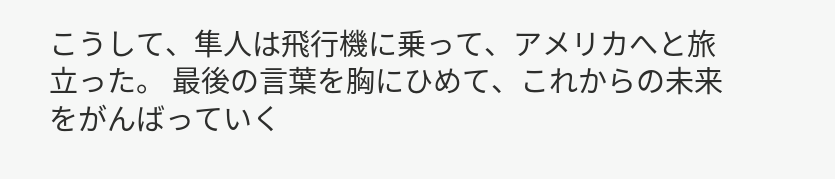こうして、隼人は飛行機に乗って、アメリカへと旅立った。 最後の言葉を胸にひめて、これからの未来をがんばっていく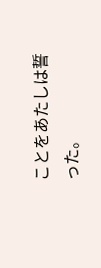ことをあたしは誓った。